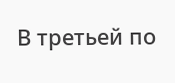В третьей по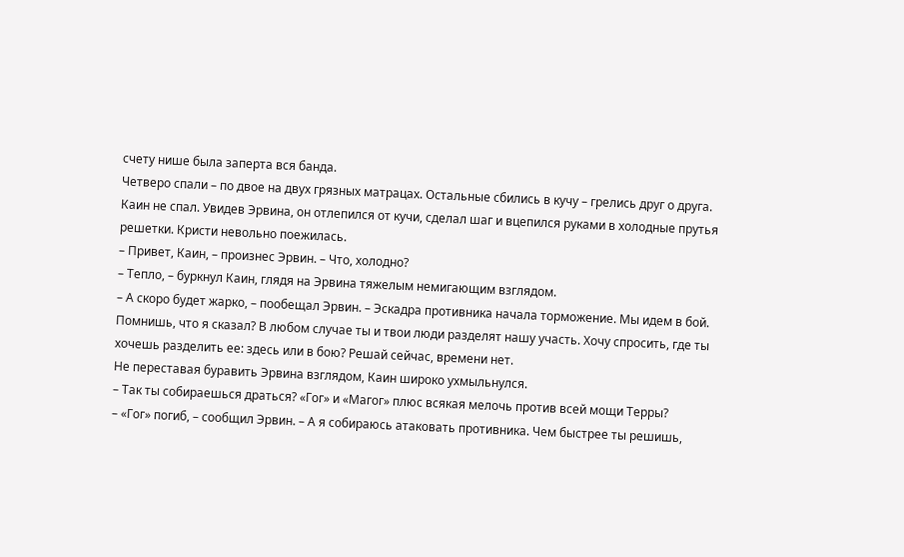счету нише была заперта вся банда.
Четверо спали – по двое на двух грязных матрацах. Остальные сбились в кучу – грелись друг о друга.
Каин не спал. Увидев Эрвина, он отлепился от кучи, сделал шаг и вцепился руками в холодные прутья решетки. Кристи невольно поежилась.
– Привет, Каин, – произнес Эрвин. – Что, холодно?
– Тепло, – буркнул Каин, глядя на Эрвина тяжелым немигающим взглядом.
– А скоро будет жарко, – пообещал Эрвин. – Эскадра противника начала торможение. Мы идем в бой. Помнишь, что я сказал? В любом случае ты и твои люди разделят нашу участь. Хочу спросить, где ты хочешь разделить ее: здесь или в бою? Решай сейчас, времени нет.
Не переставая буравить Эрвина взглядом, Каин широко ухмыльнулся.
– Так ты собираешься драться? «Гог» и «Магог» плюс всякая мелочь против всей мощи Терры?
– «Гог» погиб, – сообщил Эрвин. – А я собираюсь атаковать противника. Чем быстрее ты решишь,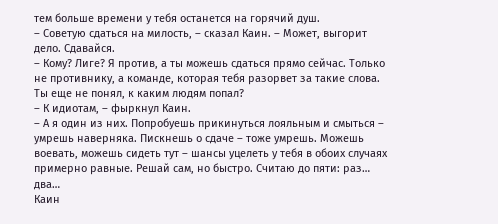тем больше времени у тебя останется на горячий душ.
– Советую сдаться на милость, – сказал Каин. – Может, выгорит дело. Сдавайся.
– Кому? Лиге? Я против, а ты можешь сдаться прямо сейчас. Только не противнику, а команде, которая тебя разорвет за такие слова. Ты еще не понял, к каким людям попал?
– К идиотам, – фыркнул Каин.
– А я один из них. Попробуешь прикинуться лояльным и смыться – умрешь наверняка. Пискнешь о сдаче – тоже умрешь. Можешь воевать, можешь сидеть тут – шансы уцелеть у тебя в обоих случаях примерно равные. Решай сам, но быстро. Считаю до пяти: раз… два…
Каин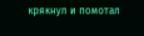крякнул и помотал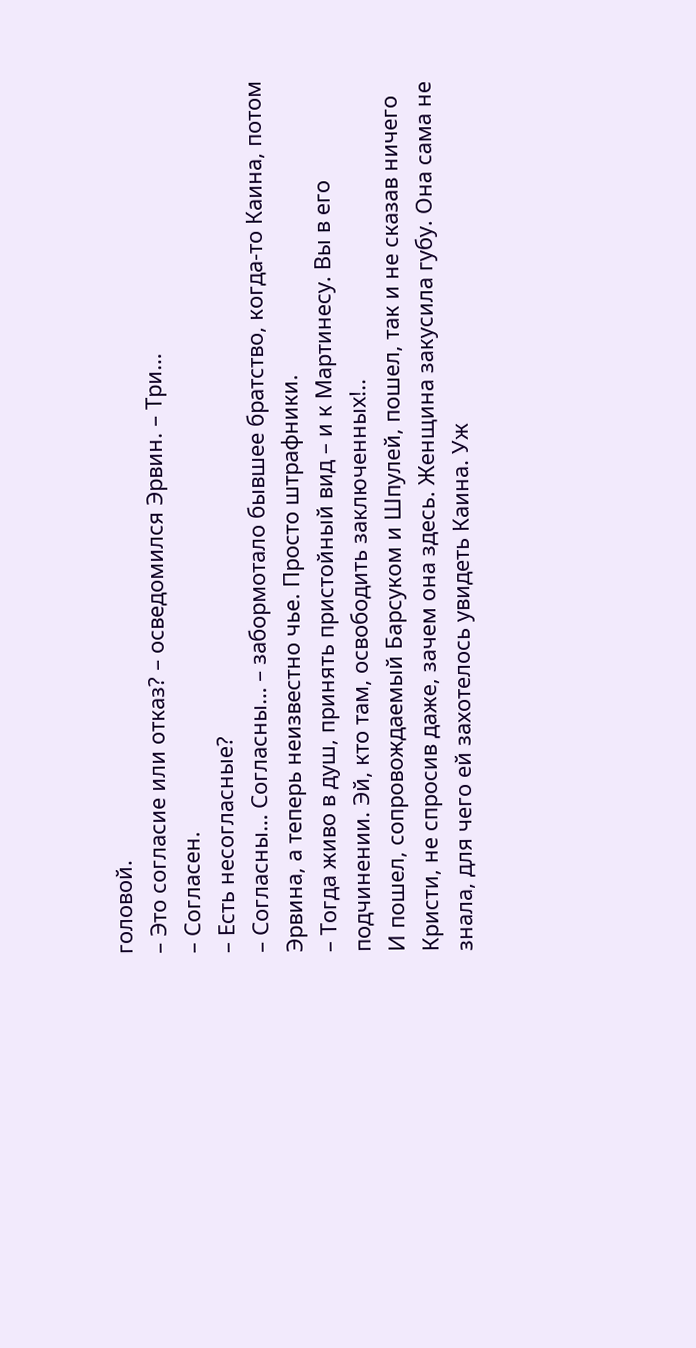головой.
– Это согласие или отказ? – осведомился Эрвин. – Три…
– Согласен.
– Есть несогласные?
– Согласны… Согласны… – забормотало бывшее братство, когда-то Каина, потом Эрвина, а теперь неизвестно чье. Просто штрафники.
– Тогда живо в душ, принять пристойный вид – и к Мартинесу. Вы в его подчинении. Эй, кто там, освободить заключенных!..
И пошел, сопровождаемый Барсуком и Шпулей, пошел, так и не сказав ничего Кристи, не спросив даже, зачем она здесь. Женщина закусила губу. Она сама не знала, для чего ей захотелось увидеть Каина. Уж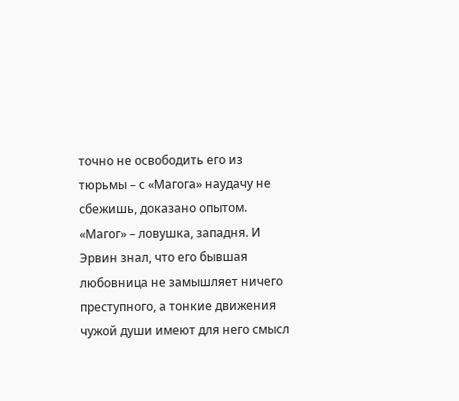точно не освободить его из тюрьмы – с «Магога» наудачу не сбежишь, доказано опытом. «Магог» – ловушка, западня. И Эрвин знал, что его бывшая любовница не замышляет ничего преступного, а тонкие движения чужой души имеют для него смысл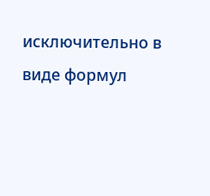исключительно в виде формул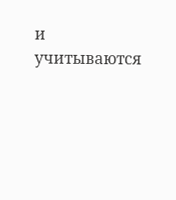и учитываются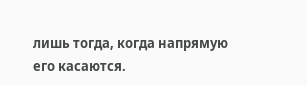лишь тогда, когда напрямую его касаются.